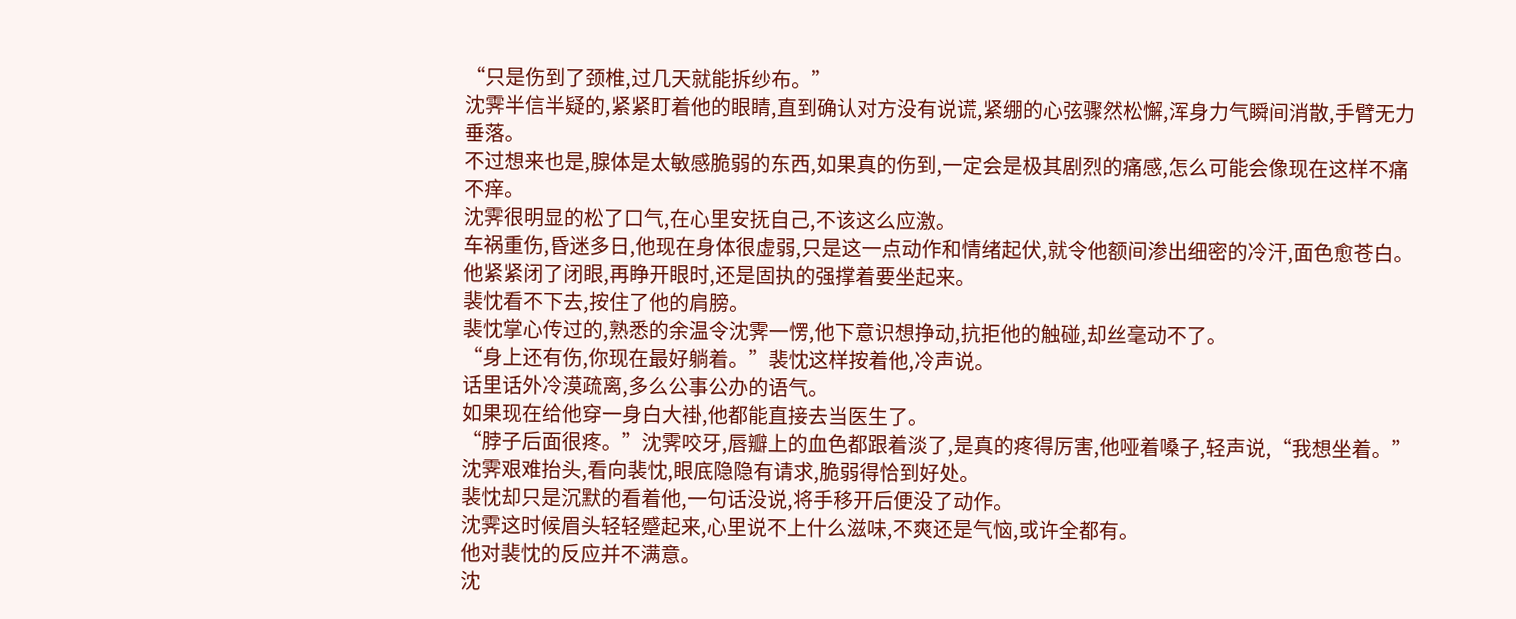“只是伤到了颈椎,过几天就能拆纱布。”
沈霁半信半疑的,紧紧盯着他的眼睛,直到确认对方没有说谎,紧绷的心弦骤然松懈,浑身力气瞬间消散,手臂无力垂落。
不过想来也是,腺体是太敏感脆弱的东西,如果真的伤到,一定会是极其剧烈的痛感,怎么可能会像现在这样不痛不痒。
沈霁很明显的松了口气,在心里安抚自己,不该这么应激。
车祸重伤,昏迷多日,他现在身体很虚弱,只是这一点动作和情绪起伏,就令他额间渗出细密的冷汗,面色愈苍白。
他紧紧闭了闭眼,再睁开眼时,还是固执的强撑着要坐起来。
裴忱看不下去,按住了他的肩膀。
裴忱掌心传过的,熟悉的余温令沈霁一愣,他下意识想挣动,抗拒他的触碰,却丝毫动不了。
“身上还有伤,你现在最好躺着。”裴忱这样按着他,冷声说。
话里话外冷漠疏离,多么公事公办的语气。
如果现在给他穿一身白大褂,他都能直接去当医生了。
“脖子后面很疼。”沈霁咬牙,唇瓣上的血色都跟着淡了,是真的疼得厉害,他哑着嗓子,轻声说,“我想坐着。”
沈霁艰难抬头,看向裴忱,眼底隐隐有请求,脆弱得恰到好处。
裴忱却只是沉默的看着他,一句话没说,将手移开后便没了动作。
沈霁这时候眉头轻轻蹙起来,心里说不上什么滋味,不爽还是气恼,或许全都有。
他对裴忱的反应并不满意。
沈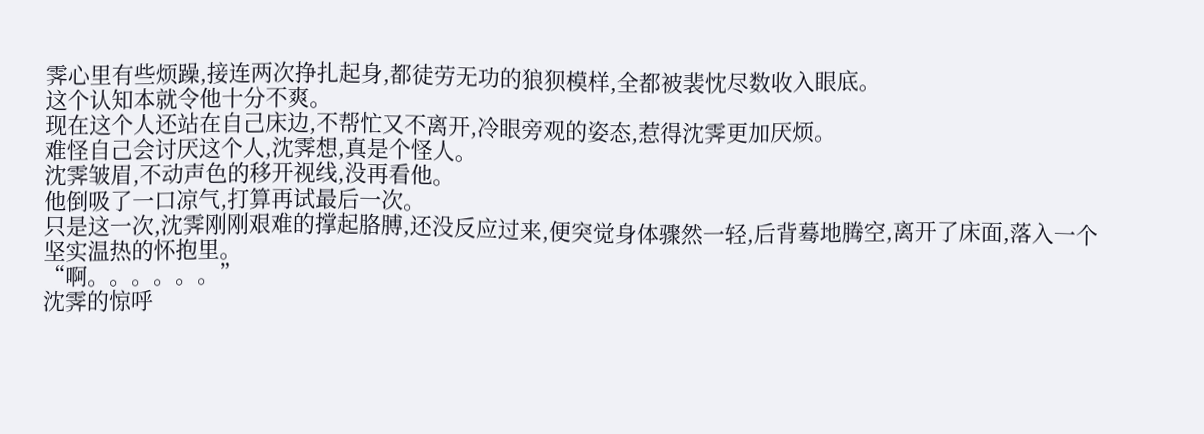霁心里有些烦躁,接连两次挣扎起身,都徒劳无功的狼狈模样,全都被裴忱尽数收入眼底。
这个认知本就令他十分不爽。
现在这个人还站在自己床边,不帮忙又不离开,冷眼旁观的姿态,惹得沈霁更加厌烦。
难怪自己会讨厌这个人,沈霁想,真是个怪人。
沈霁皱眉,不动声色的移开视线,没再看他。
他倒吸了一口凉气,打算再试最后一次。
只是这一次,沈霁刚刚艰难的撑起胳膊,还没反应过来,便突觉身体骤然一轻,后背蓦地腾空,离开了床面,落入一个坚实温热的怀抱里。
“啊。。。。。。”
沈霁的惊呼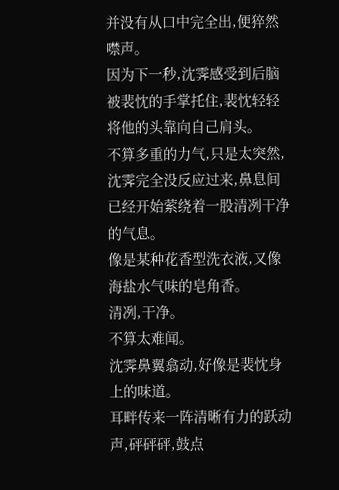并没有从口中完全出,便猝然噤声。
因为下一秒,沈霁感受到后脑被裴忱的手掌托住,裴忱轻轻将他的头靠向自己肩头。
不算多重的力气,只是太突然,沈霁完全没反应过来,鼻息间已经开始萦绕着一股清冽干净的气息。
像是某种花香型洗衣液,又像海盐水气味的皂角香。
清冽,干净。
不算太难闻。
沈霁鼻翼翕动,好像是裴忱身上的味道。
耳畔传来一阵清晰有力的跃动声,砰砰砰,鼓点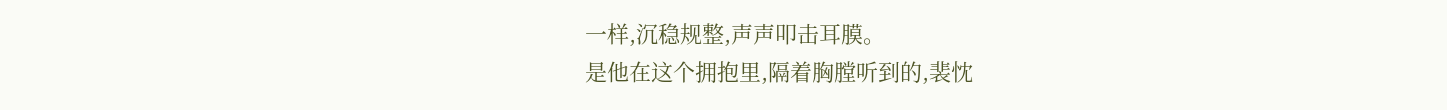一样,沉稳规整,声声叩击耳膜。
是他在这个拥抱里,隔着胸膛听到的,裴忱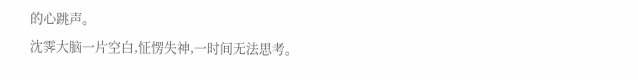的心跳声。
沈霁大脑一片空白,怔愣失神,一时间无法思考。